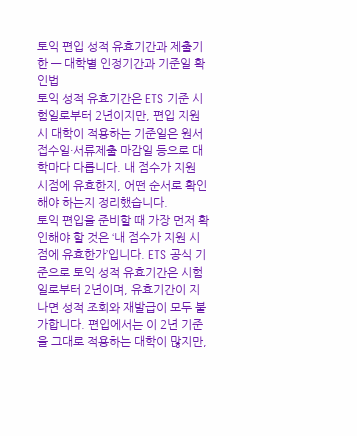토익 편입 성적 유효기간과 제출기한 — 대학별 인정기간과 기준일 확인법
토익 성적 유효기간은 ETS 기준 시험일로부터 2년이지만, 편입 지원 시 대학이 적용하는 기준일은 원서접수일·서류제출 마감일 등으로 대학마다 다릅니다. 내 점수가 지원 시점에 유효한지, 어떤 순서로 확인해야 하는지 정리했습니다.
토익 편입을 준비할 때 가장 먼저 확인해야 할 것은 ‘내 점수가 지원 시점에 유효한가’입니다. ETS 공식 기준으로 토익 성적 유효기간은 시험일로부터 2년이며, 유효기간이 지나면 성적 조회와 재발급이 모두 불가합니다. 편입에서는 이 2년 기준을 그대로 적용하는 대학이 많지만,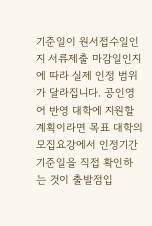기준일이 원서접수일인지 서류제출 마감일인지에 따라 실제 인정 범위가 달라집니다. 공인영어 반영 대학에 지원할 계획이라면 목표 대학의 모집요강에서 인정기간 기준일을 직접 확인하는 것이 출발점입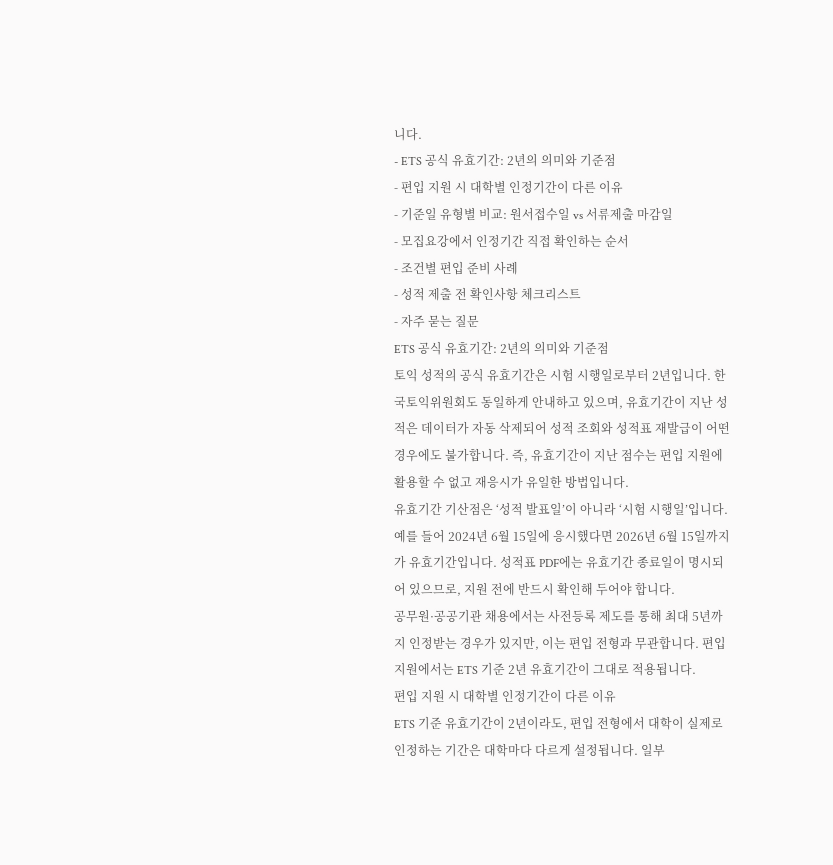니다.
- ETS 공식 유효기간: 2년의 의미와 기준점
- 편입 지원 시 대학별 인정기간이 다른 이유
- 기준일 유형별 비교: 원서접수일 vs 서류제출 마감일
- 모집요강에서 인정기간 직접 확인하는 순서
- 조건별 편입 준비 사례
- 성적 제출 전 확인사항 체크리스트
- 자주 묻는 질문
ETS 공식 유효기간: 2년의 의미와 기준점
토익 성적의 공식 유효기간은 시험 시행일로부터 2년입니다. 한국토익위원회도 동일하게 안내하고 있으며, 유효기간이 지난 성적은 데이터가 자동 삭제되어 성적 조회와 성적표 재발급이 어떤 경우에도 불가합니다. 즉, 유효기간이 지난 점수는 편입 지원에 활용할 수 없고 재응시가 유일한 방법입니다.
유효기간 기산점은 ‘성적 발표일’이 아니라 ‘시험 시행일’입니다. 예를 들어 2024년 6월 15일에 응시했다면 2026년 6월 15일까지가 유효기간입니다. 성적표 PDF에는 유효기간 종료일이 명시되어 있으므로, 지원 전에 반드시 확인해 두어야 합니다.
공무원·공공기관 채용에서는 사전등록 제도를 통해 최대 5년까지 인정받는 경우가 있지만, 이는 편입 전형과 무관합니다. 편입 지원에서는 ETS 기준 2년 유효기간이 그대로 적용됩니다.
편입 지원 시 대학별 인정기간이 다른 이유
ETS 기준 유효기간이 2년이라도, 편입 전형에서 대학이 실제로 인정하는 기간은 대학마다 다르게 설정됩니다. 일부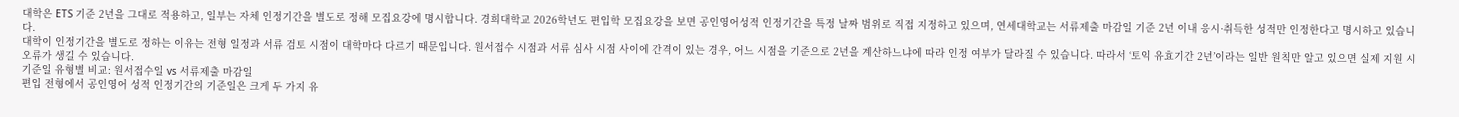대학은 ETS 기준 2년을 그대로 적용하고, 일부는 자체 인정기간을 별도로 정해 모집요강에 명시합니다. 경희대학교 2026학년도 편입학 모집요강을 보면 공인영어성적 인정기간을 특정 날짜 범위로 직접 지정하고 있으며, 연세대학교는 서류제출 마감일 기준 2년 이내 응시·취득한 성적만 인정한다고 명시하고 있습니다.
대학이 인정기간을 별도로 정하는 이유는 전형 일정과 서류 검토 시점이 대학마다 다르기 때문입니다. 원서접수 시점과 서류 심사 시점 사이에 간격이 있는 경우, 어느 시점을 기준으로 2년을 계산하느냐에 따라 인정 여부가 달라질 수 있습니다. 따라서 ‘토익 유효기간 2년’이라는 일반 원칙만 알고 있으면 실제 지원 시 오류가 생길 수 있습니다.
기준일 유형별 비교: 원서접수일 vs 서류제출 마감일
편입 전형에서 공인영어 성적 인정기간의 기준일은 크게 두 가지 유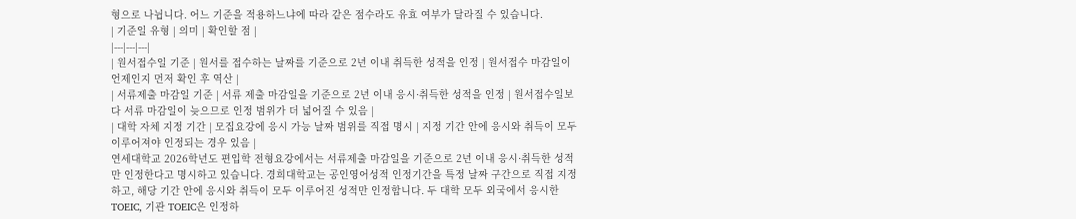형으로 나뉩니다. 어느 기준을 적용하느냐에 따라 같은 점수라도 유효 여부가 달라질 수 있습니다.
| 기준일 유형 | 의미 | 확인할 점 |
|---|---|---|
| 원서접수일 기준 | 원서를 접수하는 날짜를 기준으로 2년 이내 취득한 성적을 인정 | 원서접수 마감일이 언제인지 먼저 확인 후 역산 |
| 서류제출 마감일 기준 | 서류 제출 마감일을 기준으로 2년 이내 응시·취득한 성적을 인정 | 원서접수일보다 서류 마감일이 늦으므로 인정 범위가 더 넓어질 수 있음 |
| 대학 자체 지정 기간 | 모집요강에 응시 가능 날짜 범위를 직접 명시 | 지정 기간 안에 응시와 취득이 모두 이루어져야 인정되는 경우 있음 |
연세대학교 2026학년도 편입학 전형요강에서는 서류제출 마감일을 기준으로 2년 이내 응시·취득한 성적만 인정한다고 명시하고 있습니다. 경희대학교는 공인영어성적 인정기간을 특정 날짜 구간으로 직접 지정하고, 해당 기간 안에 응시와 취득이 모두 이루어진 성적만 인정합니다. 두 대학 모두 외국에서 응시한 TOEIC, 기관 TOEIC은 인정하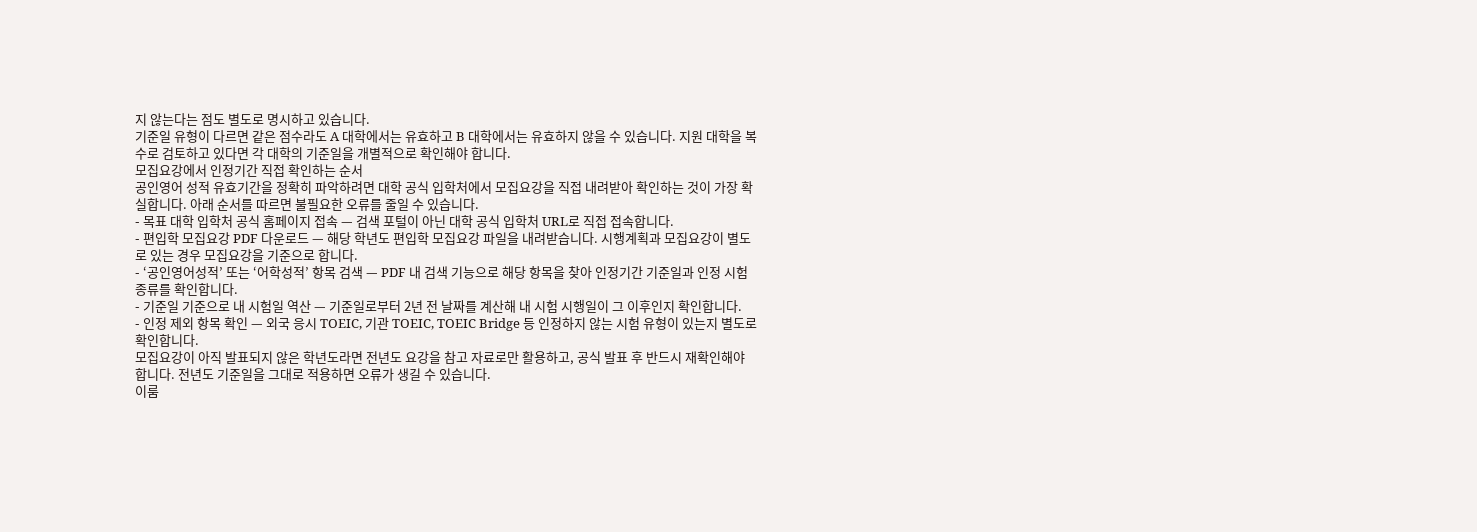지 않는다는 점도 별도로 명시하고 있습니다.
기준일 유형이 다르면 같은 점수라도 A 대학에서는 유효하고 B 대학에서는 유효하지 않을 수 있습니다. 지원 대학을 복수로 검토하고 있다면 각 대학의 기준일을 개별적으로 확인해야 합니다.
모집요강에서 인정기간 직접 확인하는 순서
공인영어 성적 유효기간을 정확히 파악하려면 대학 공식 입학처에서 모집요강을 직접 내려받아 확인하는 것이 가장 확실합니다. 아래 순서를 따르면 불필요한 오류를 줄일 수 있습니다.
- 목표 대학 입학처 공식 홈페이지 접속 — 검색 포털이 아닌 대학 공식 입학처 URL로 직접 접속합니다.
- 편입학 모집요강 PDF 다운로드 — 해당 학년도 편입학 모집요강 파일을 내려받습니다. 시행계획과 모집요강이 별도로 있는 경우 모집요강을 기준으로 합니다.
- ‘공인영어성적’ 또는 ‘어학성적’ 항목 검색 — PDF 내 검색 기능으로 해당 항목을 찾아 인정기간 기준일과 인정 시험 종류를 확인합니다.
- 기준일 기준으로 내 시험일 역산 — 기준일로부터 2년 전 날짜를 계산해 내 시험 시행일이 그 이후인지 확인합니다.
- 인정 제외 항목 확인 — 외국 응시 TOEIC, 기관 TOEIC, TOEIC Bridge 등 인정하지 않는 시험 유형이 있는지 별도로 확인합니다.
모집요강이 아직 발표되지 않은 학년도라면 전년도 요강을 참고 자료로만 활용하고, 공식 발표 후 반드시 재확인해야 합니다. 전년도 기준일을 그대로 적용하면 오류가 생길 수 있습니다.
이룸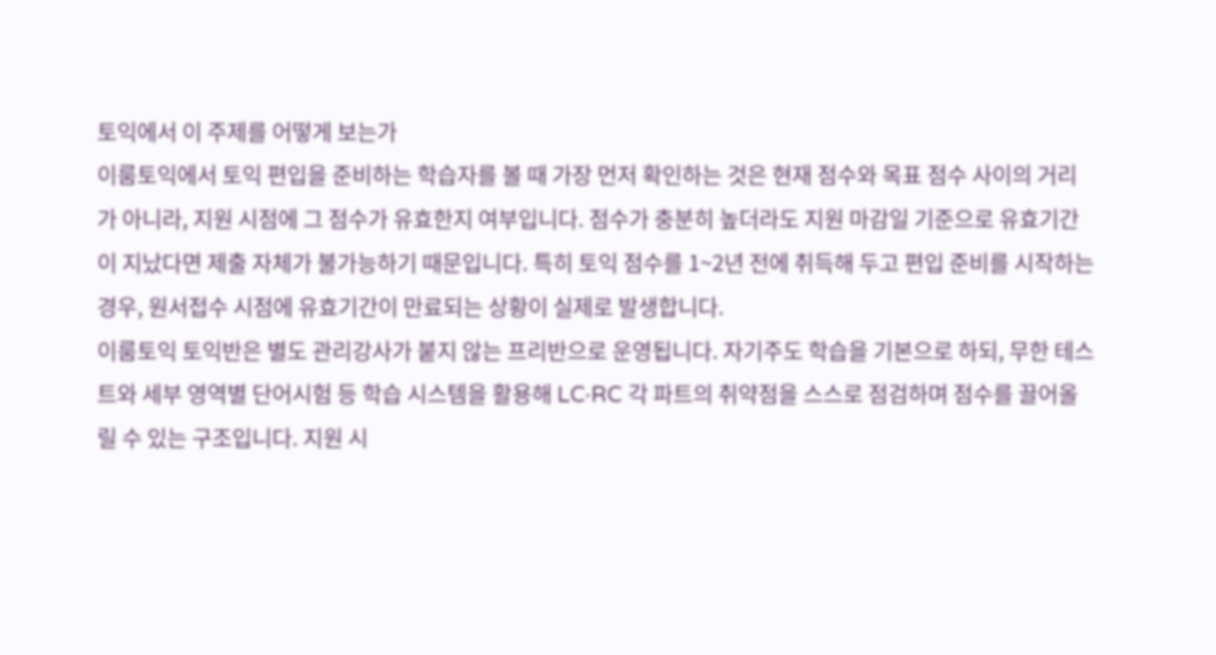토익에서 이 주제를 어떻게 보는가
이룸토익에서 토익 편입을 준비하는 학습자를 볼 때 가장 먼저 확인하는 것은 현재 점수와 목표 점수 사이의 거리가 아니라, 지원 시점에 그 점수가 유효한지 여부입니다. 점수가 충분히 높더라도 지원 마감일 기준으로 유효기간이 지났다면 제출 자체가 불가능하기 때문입니다. 특히 토익 점수를 1~2년 전에 취득해 두고 편입 준비를 시작하는 경우, 원서접수 시점에 유효기간이 만료되는 상황이 실제로 발생합니다.
이룸토익 토익반은 별도 관리강사가 붙지 않는 프리반으로 운영됩니다. 자기주도 학습을 기본으로 하되, 무한 테스트와 세부 영역별 단어시험 등 학습 시스템을 활용해 LC·RC 각 파트의 취약점을 스스로 점검하며 점수를 끌어올릴 수 있는 구조입니다. 지원 시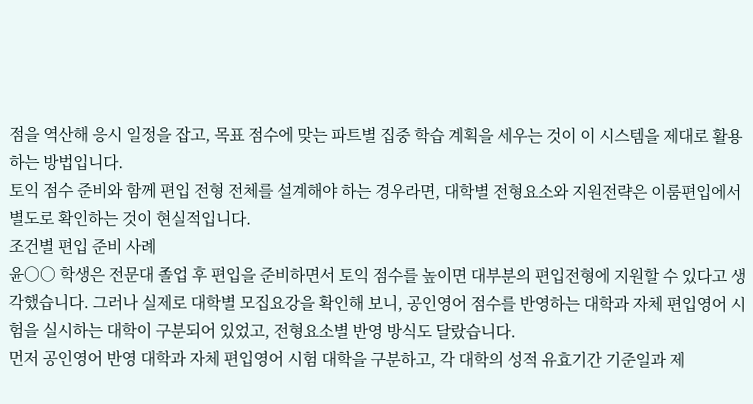점을 역산해 응시 일정을 잡고, 목표 점수에 맞는 파트별 집중 학습 계획을 세우는 것이 이 시스템을 제대로 활용하는 방법입니다.
토익 점수 준비와 함께 편입 전형 전체를 설계해야 하는 경우라면, 대학별 전형요소와 지원전략은 이룸편입에서 별도로 확인하는 것이 현실적입니다.
조건별 편입 준비 사례
윤○○ 학생은 전문대 졸업 후 편입을 준비하면서 토익 점수를 높이면 대부분의 편입전형에 지원할 수 있다고 생각했습니다. 그러나 실제로 대학별 모집요강을 확인해 보니, 공인영어 점수를 반영하는 대학과 자체 편입영어 시험을 실시하는 대학이 구분되어 있었고, 전형요소별 반영 방식도 달랐습니다.
먼저 공인영어 반영 대학과 자체 편입영어 시험 대학을 구분하고, 각 대학의 성적 유효기간 기준일과 제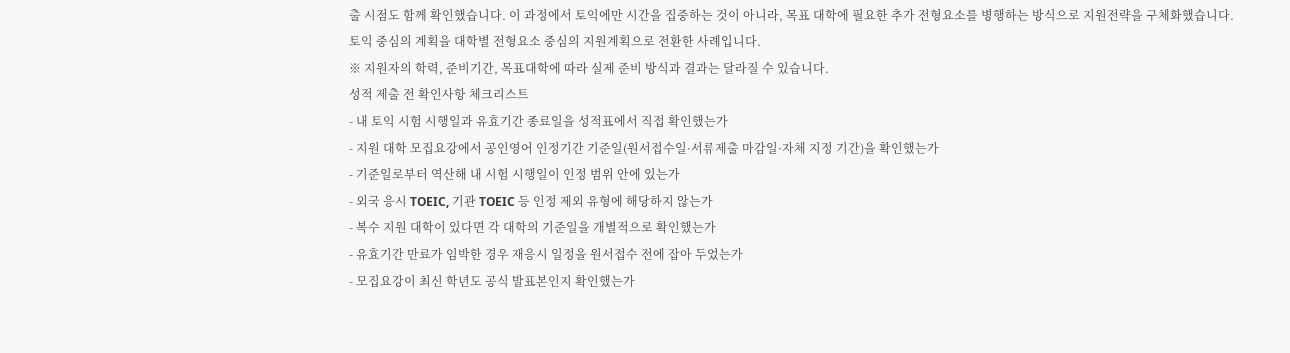출 시점도 함께 확인했습니다. 이 과정에서 토익에만 시간을 집중하는 것이 아니라, 목표 대학에 필요한 추가 전형요소를 병행하는 방식으로 지원전략을 구체화했습니다. 토익 중심의 계획을 대학별 전형요소 중심의 지원계획으로 전환한 사례입니다.
※ 지원자의 학력, 준비기간, 목표대학에 따라 실제 준비 방식과 결과는 달라질 수 있습니다.
성적 제출 전 확인사항 체크리스트
- 내 토익 시험 시행일과 유효기간 종료일을 성적표에서 직접 확인했는가
- 지원 대학 모집요강에서 공인영어 인정기간 기준일(원서접수일·서류제출 마감일·자체 지정 기간)을 확인했는가
- 기준일로부터 역산해 내 시험 시행일이 인정 범위 안에 있는가
- 외국 응시 TOEIC, 기관 TOEIC 등 인정 제외 유형에 해당하지 않는가
- 복수 지원 대학이 있다면 각 대학의 기준일을 개별적으로 확인했는가
- 유효기간 만료가 임박한 경우 재응시 일정을 원서접수 전에 잡아 두었는가
- 모집요강이 최신 학년도 공식 발표본인지 확인했는가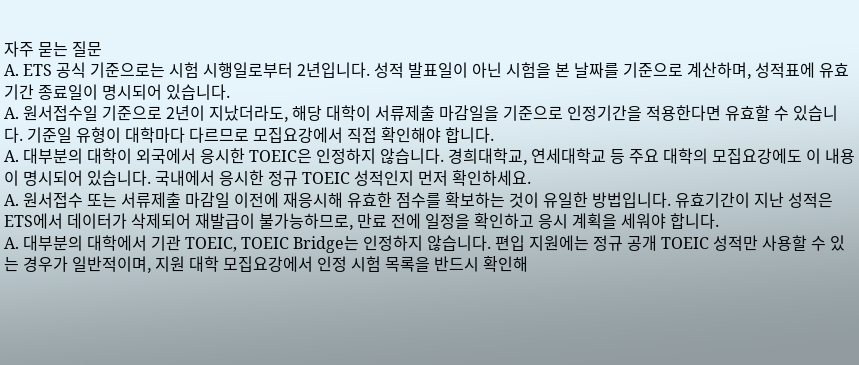자주 묻는 질문
A. ETS 공식 기준으로는 시험 시행일로부터 2년입니다. 성적 발표일이 아닌 시험을 본 날짜를 기준으로 계산하며, 성적표에 유효기간 종료일이 명시되어 있습니다.
A. 원서접수일 기준으로 2년이 지났더라도, 해당 대학이 서류제출 마감일을 기준으로 인정기간을 적용한다면 유효할 수 있습니다. 기준일 유형이 대학마다 다르므로 모집요강에서 직접 확인해야 합니다.
A. 대부분의 대학이 외국에서 응시한 TOEIC은 인정하지 않습니다. 경희대학교, 연세대학교 등 주요 대학의 모집요강에도 이 내용이 명시되어 있습니다. 국내에서 응시한 정규 TOEIC 성적인지 먼저 확인하세요.
A. 원서접수 또는 서류제출 마감일 이전에 재응시해 유효한 점수를 확보하는 것이 유일한 방법입니다. 유효기간이 지난 성적은 ETS에서 데이터가 삭제되어 재발급이 불가능하므로, 만료 전에 일정을 확인하고 응시 계획을 세워야 합니다.
A. 대부분의 대학에서 기관 TOEIC, TOEIC Bridge는 인정하지 않습니다. 편입 지원에는 정규 공개 TOEIC 성적만 사용할 수 있는 경우가 일반적이며, 지원 대학 모집요강에서 인정 시험 목록을 반드시 확인해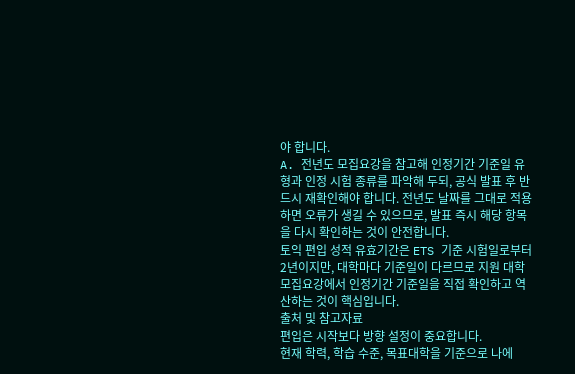야 합니다.
A. 전년도 모집요강을 참고해 인정기간 기준일 유형과 인정 시험 종류를 파악해 두되, 공식 발표 후 반드시 재확인해야 합니다. 전년도 날짜를 그대로 적용하면 오류가 생길 수 있으므로, 발표 즉시 해당 항목을 다시 확인하는 것이 안전합니다.
토익 편입 성적 유효기간은 ETS 기준 시험일로부터 2년이지만, 대학마다 기준일이 다르므로 지원 대학 모집요강에서 인정기간 기준일을 직접 확인하고 역산하는 것이 핵심입니다.
출처 및 참고자료
편입은 시작보다 방향 설정이 중요합니다.
현재 학력, 학습 수준, 목표대학을 기준으로 나에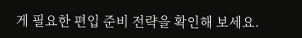게 필요한 편입 준비 전략을 확인해 보세요.